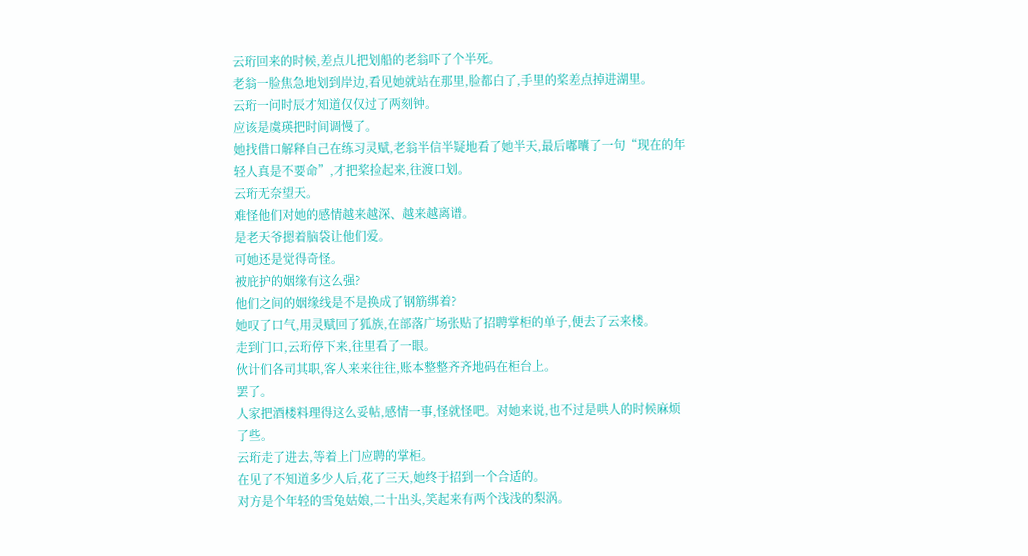云珩回来的时候,差点儿把划船的老翁吓了个半死。
老翁一脸焦急地划到岸边,看见她就站在那里,脸都白了,手里的桨差点掉进湖里。
云珩一问时辰才知道仅仅过了两刻钟。
应该是虞瑛把时间调慢了。
她找借口解释自己在练习灵赋,老翁半信半疑地看了她半天,最后嘟囔了一句“现在的年轻人真是不要命”,才把桨捡起来,往渡口划。
云珩无奈望天。
难怪他们对她的感情越来越深、越来越离谱。
是老天爷摁着脑袋让他们爱。
可她还是觉得奇怪。
被庇护的姻缘有这么强?
他们之间的姻缘线是不是换成了钢筋绑着?
她叹了口气,用灵赋回了狐族,在部落广场张贴了招聘掌柜的单子,便去了云来楼。
走到门口,云珩停下来,往里看了一眼。
伙计们各司其职,客人来来往往,账本整整齐齐地码在柜台上。
罢了。
人家把酒楼料理得这么妥帖,感情一事,怪就怪吧。对她来说,也不过是哄人的时候麻烦了些。
云珩走了进去,等着上门应聘的掌柜。
在见了不知道多少人后,花了三天,她终于招到一个合适的。
对方是个年轻的雪兔姑娘,二十出头,笑起来有两个浅浅的梨涡。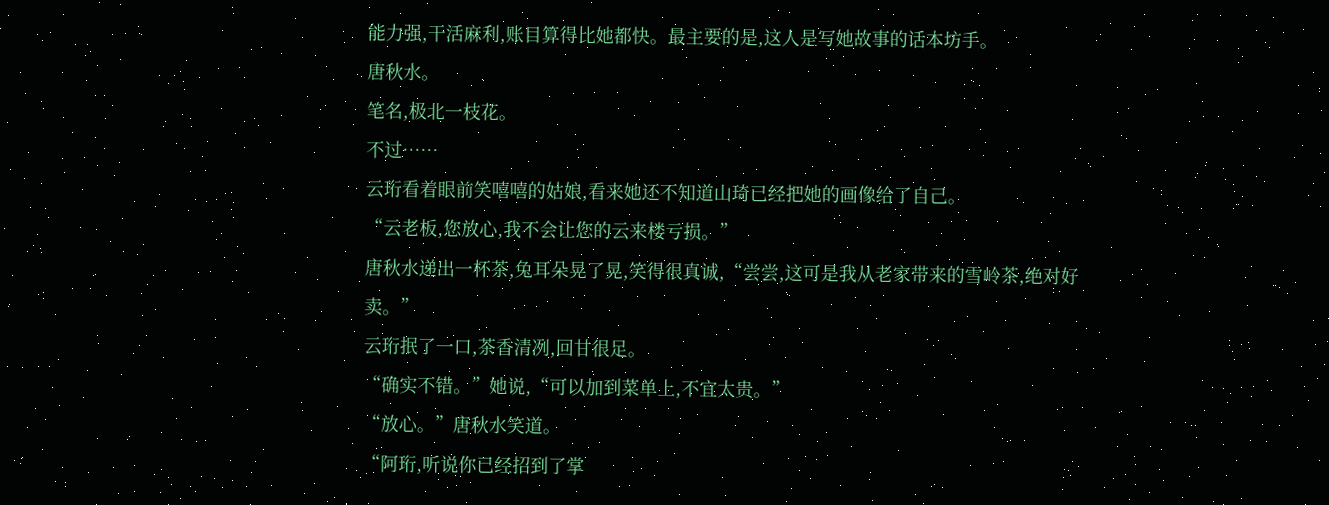能力强,干活麻利,账目算得比她都快。最主要的是,这人是写她故事的话本坊手。
唐秋水。
笔名,极北一枝花。
不过……
云珩看着眼前笑嘻嘻的姑娘,看来她还不知道山琦已经把她的画像给了自己。
“云老板,您放心,我不会让您的云来楼亏损。”
唐秋水递出一杯茶,兔耳朵晃了晃,笑得很真诚,“尝尝,这可是我从老家带来的雪岭茶,绝对好卖。”
云珩抿了一口,茶香清冽,回甘很足。
“确实不错。”她说,“可以加到菜单上,不宜太贵。”
“放心。”唐秋水笑道。
“阿珩,听说你已经招到了掌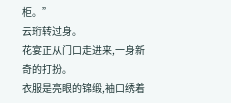柜。”
云珩转过身。
花宴正从门口走进来,一身新奇的打扮。
衣服是亮眼的锦缎,袖口绣着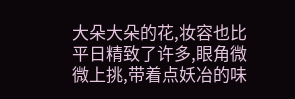大朵大朵的花,妆容也比平日精致了许多,眼角微微上挑,带着点妖冶的味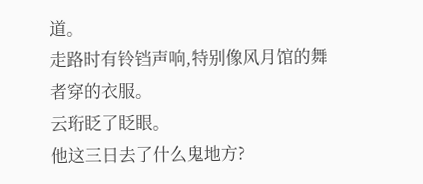道。
走路时有铃铛声响,特别像风月馆的舞者穿的衣服。
云珩眨了眨眼。
他这三日去了什么鬼地方?